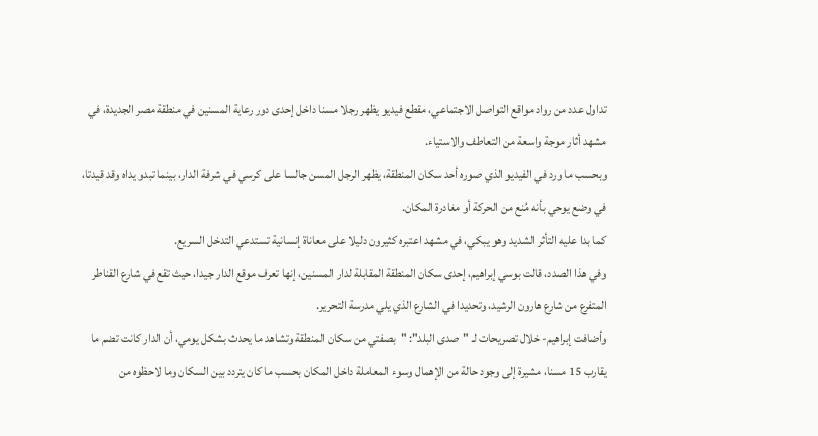تداول عدد من رواد مواقع التواصل الاجتماعي، مقطع فيديو يظهر رجلا مسنا داخل إحدى دور رعاية المسنين في منطقة مصر الجديدة، في مشهد أثار موجة واسعة من التعاطف والاستياء.
وبحسب ما ورد في الفيديو الذي صوره أحد سكان المنطقة، يظهر الرجل المسن جالسا على كرسي في شرفة الدار، بينما تبدو يداه وقد قيدتا، في وضع يوحي بأنه مُنع من الحركة أو مغادرة المكان.
كما بدا عليه التأثر الشديد وهو يبكي، في مشهد اعتبره كثيرون دليلا على معاناة إنسانية تستدعي التدخل السريع.
وفي هذا الصدد، قالت بوسي إبراهيم، إحدى سكان المنطقة المقابلة لدار المسنين، إنها تعرف موقع الدار جيدا، حيث تقع في شارع القناطر المتفرع من شارع هارون الرشيد، وتحديدا في الشارع الذي يلي مدرسة التحرير.
وأضافت إبراهيم- خلال تصريحات لـ "صدى البلد": "بصفتي من سكان المنطقة وتشاهد ما يحدث بشكل يومي، أن الدار كانت تضم ما يقارب 15 مسنا، مشيرة إلى وجود حالة من الإهمال وسوء المعاملة داخل المكان بحسب ما كان يتردد بين السكان وما لاحظوه من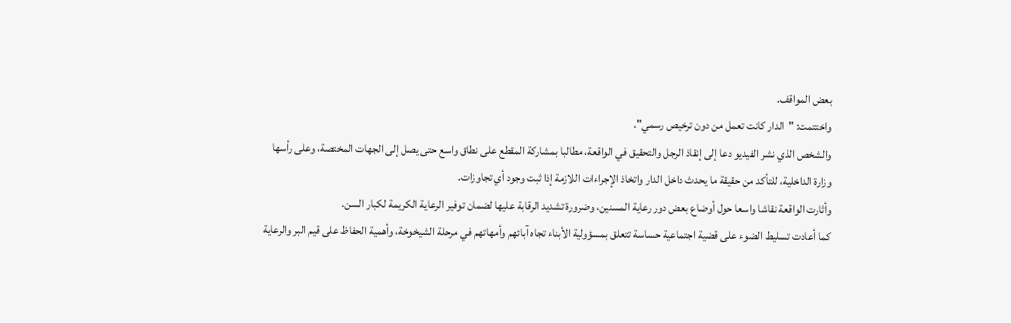بعض المواقف.
واختتمت: "الدار كانت تعمل من دون ترخيص رسمي".
والشخص الذي نشر الفيديو دعا إلى إنقاذ الرجل والتحقيق في الواقعة، مطالبا بمشاركة المقطع على نطاق واسع حتى يصل إلى الجهات المختصة، وعلى رأسها وزارة الداخلية، للتأكد من حقيقة ما يحدث داخل الدار واتخاذ الإجراءات اللازمة إذا ثبت وجود أي تجاوزات.
وأثارت الواقعة نقاشا واسعا حول أوضاع بعض دور رعاية المسنين، وضرورة تشديد الرقابة عليها لضمان توفير الرعاية الكريمة لكبار السن.
كما أعادت تسليط الضوء على قضية اجتماعية حساسة تتعلق بمسؤولية الأبناء تجاه آبائهم وأمهاتهم في مرحلة الشيخوخة، وأهمية الحفاظ على قيم البر والرعاية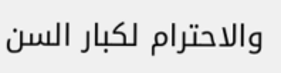والاحترام لكبار السن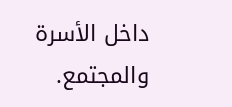داخل الأسرة والمجتمع.